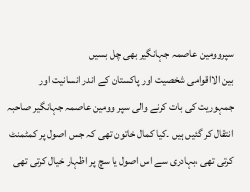سپروومین عاصمہ جہانگیر بھی چل بسیں
بین الااقوامی شخصیت اور پاکستان کے اندر انسانیت اور جمہوریت کی بات کرنے والی سپر وومین عاصمہ جہانگیر صاحبہ انتقال کر گئیں ہیں ۔کیا کمال خاتون تھی کہ جس اصول پر کمٹمنٹ کرتی تھی ،بہادری سے اس اصول یا سچ پر اظہار خیال کرتی تھی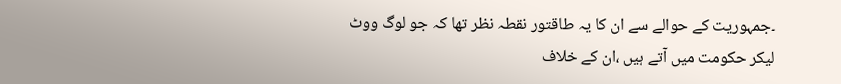۔جمہوریت کے حوالے سے ان کا یہ طاقتور نقطہ نظر تھا کہ جو لوگ ووٹ لیکر حکومت میں آتے ہیں ،ان کے خلاف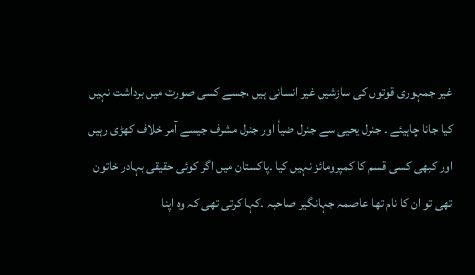غیر جمہوری قوتوں کی سازشیں غیر انسانی ہیں ،جسے کسی صورت میں برداشت نہیں کیا جانا چاہیئے ۔ جنرل یحیی سے جنرل ضیاٗ اور جنرل مشرف جیسے آمر خلاف کھڑی رہیں اور کبھی کسی قسم کا کمپرومائز نہیں کیا ۔پاکستان میں اگر کوئی حقیقی بہادر خاتون تھی تو ان کا نام تھا عاصمہ جہانگیر صاحبہ ۔کہا کرتی تھی کہ وہ اپنا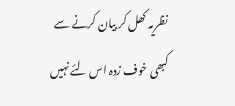نظریہ کھل کر بیان کرنے سے کبھی خوف زدہ اس لئے نہیں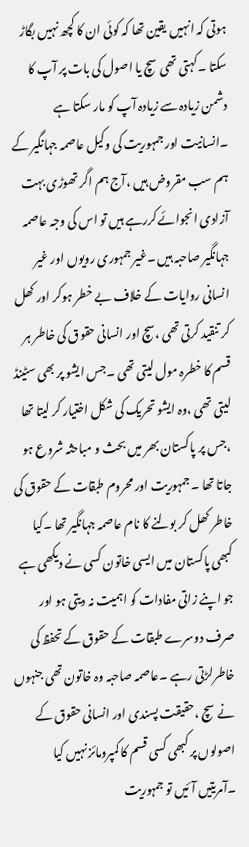ہوتی کہ انہیں یقین تھا کہ کوئی ان کا کچھ نہیں بگاڑ سکتا ۔کہتی تھی سچ یا اصول کی بات پر آپ کا دشمن زیادہ سے زیادہ آپ کو مار سکتا ہے ۔انسانیت اور جمہوریت کی وکیل عاصمہ جہانگیر کے ہم سب مقروض ہیں ،آج ہم اگر تھوڑی بہت آزادی انجوائے کررہے ہیں تو اس کی وجہ عاصمہ جہانگیر صاحبہ ہیں ۔غیر جمہوری رویوں اور غیر انسانی روایات کے خلاف بے خطر ہوکر اور کھل کر تنقید کرتی تھی ،سچ اور انسانی حقوق کی خاطر ہر قسم کا خطرہ مول لیتی تھی ۔جس ایشو پر بھی سٹینڈ لیتی تھی ،وہ ایشو تحریک کی شکل اختیار کر لیتا تھا ،جس پر پاکستان بھر میں بحث و مباحثہ شروع ہو جاتا تھا ۔جمہوریت اور محروم طبقات کے حقوق کی خاطر کھل کر بولنے کا نام عاصمہ جہانگیر تھا ۔کیا کبھی پاکستان میں ایسی خاتون کسی نے دیکھی ہے جو اپنے زاتی مفادات کو اہمیت نہ دیتی ہو اور صرف دوسرے طبقات کے حقوق کے تحفظ کی خاطرلڑتی رہے ۔عاصمہ صاحبہ وہ خاتون تھی جنہوں نے سچ ،حقیقت پسندی اور انسانی حقوق کے اصولوں پر کبھی کسی قسم کا کمپرومائز نہیں کیا ۔آمریتیں آئیں تو جمہوریت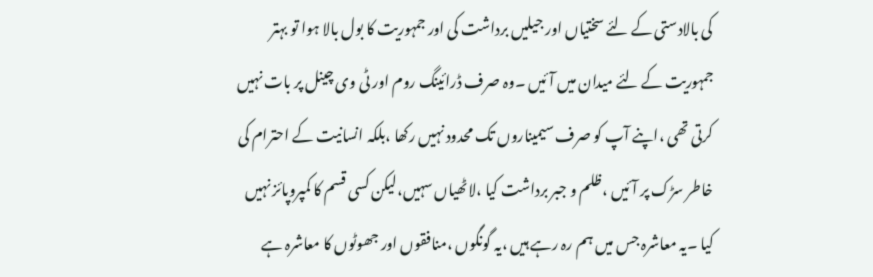کی بالادستی کے لئے سختیاں اور جیلیں برداشت کی اور جمہوریت کا بول بالا ہوا تو بہتر جمہوریت کے لئے میدان میں آئیں ۔وہ صرف ڈرائینگ روم اور ٹی وی چینل پر بات نہیں کرتی تھی ،اپنے آپ کو صرف سیمیناروں تک محدود نہیں رکھا ،بلکہ انسانیت کے احترام کی خاطر سڑک پر آئیں ،ظلم و جبر برداشت کیا ،لاٹھیاں سہیں،لیکن کسی قسم کا کمپروپائز نہیں کیا ۔یہ معاشرہ جس میں ہم رہ رہے ہیں ،یہ گونگوں ،منافقوں اور جھوٹوں کا معاشرہ ہے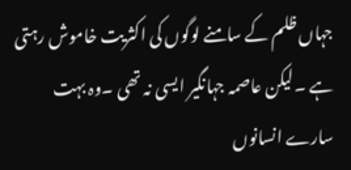جہاں ظلم کے سامنے لوگوں کی اکثریت خاموش رہتی ہے ۔لیکن عاصمہ جہانگیر ایسی نہ تھی ۔وہ بہت سارے انسانوں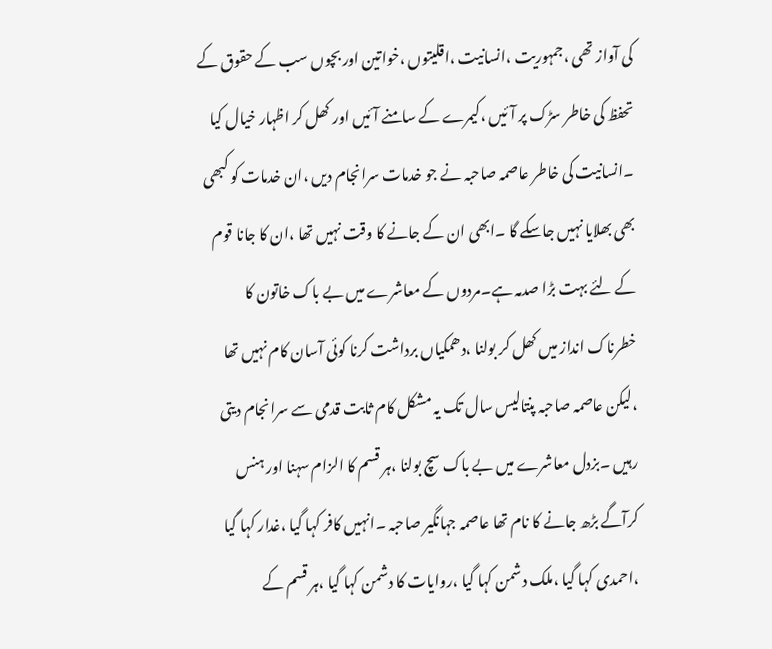کی آواز تھی ،جمہوریت ،انسانیت ،اقلیتوں ،خواتین اور بچوں سب کے حقوق کے تحفظ کی خاطر سڑک پر آئیں ،کیمرے کے سامنے آئیں اور کھل کر اظہار خیال کیا ۔انسانیت کی خاطر عاصمہ صاحبہ نے جو خدمات سرانجام دیں ،ان خدمات کو کبھی بھی بھلایا نہیں جاسکے گا ۔ابھی ان کے جانے کا وقت نہیں تھا ،ان کا جانا قوم کے لئے بہت بڑا صدمہ ہے۔مردوں کے معاشرے میں بے باک خاتون کا خطرناک انداز میں کھل کر بولنا ،دھمکیاں برداشت کرنا کوئی آسان کام نہیں تھا ،لیکن عاصمہ صاحبہ پنتالیس سال تک یہ مشکل کام ثابت قدمی سے سرانجام دیتی رہیں ۔بزدل معاشرے میں بے باک سچ بولنا ،ہر قسم کا الزام سہنا اور ہنس کرآگے بڑھ جانے کا نام تھا عاصمہ جہانگیر صاحبہ ۔انہیں کافر کہا گیا ،غدار کہا گیا ،احمدی کہا گیا ،ملک دشمن کہا گیا ،روایات کا دشمن کہا گیا ،ہر قسم کے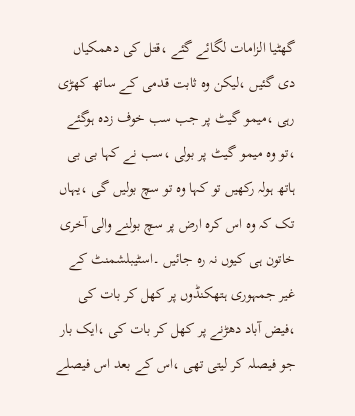گھٹیا الزامات لگائے گئے ،قتل کی دھمکیاں دی گئیں ،لیکن وہ ثابت قدمی کے ساتھ کھڑی رہی ،میمو گیٹ پر جب سب خوف زدہ ہوگئے ،تو وہ میمو گیٹ پر بولی ،سب نے کہا بی بی ہاتھ ہولہ رکھیں تو کہا وہ تو سچ بولیں گی ،یہاں تک کہ وہ اس کرہ ارض پر سچ بولنے والی آخری خاتون ہی کیوں نہ رہ جائیں ۔اسٹیبلشمنٹ کے غیر جمہوری ہتھکنڈوں پر کھل کر بات کی ،فیض آباد دھڑنے پر کھل کر بات کی ،ایک بار جو فیصلہ کر لیتی تھی ،اس کے بعد اس فیصلے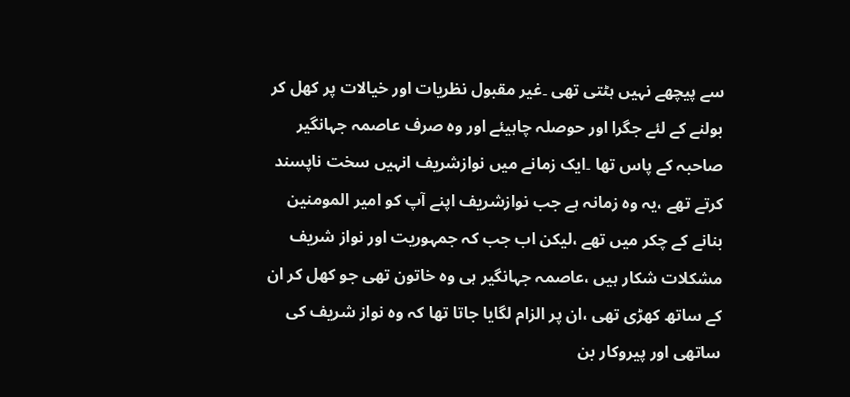سے پیچھے نہیں ہٹتی تھی ۔غیر مقبول نظریات اور خیالات پر کھل کر بولنے کے لئے جگرا اور حوصلہ چاہیئے اور وہ صرف عاصمہ جہانگیر صاحبہ کے پاس تھا ۔ایک زمانے میں نوازشریف انہیں سخت ناپسند کرتے تھے ،یہ وہ زمانہ ہے جب نوازشریف اپنے آپ کو امیر المومنین بنانے کے چکر میں تھے ،لیکن اب جب کہ جمہوریت اور نواز شریف مشکلات شکار ہیں ،عاصمہ جہانگیر ہی وہ خاتون تھی جو کھل کر ان کے ساتھ کھڑی تھی ،ان پر الزام لگایا جاتا تھا کہ وہ نواز شریف کی ساتھی اور پیروکار بن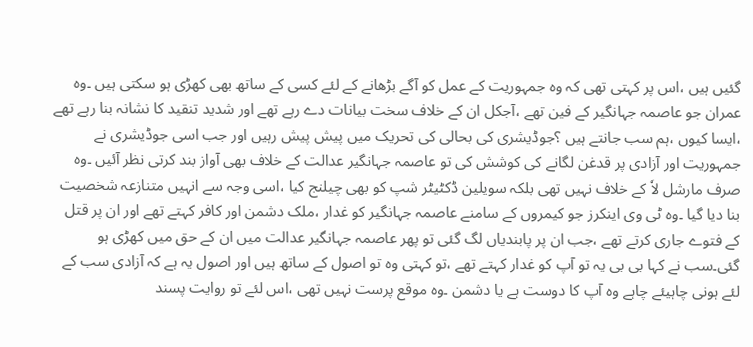گئیں ہیں ،اس پر کہتی تھی کہ وہ جمہوریت کے عمل کو آگے بڑھانے کے لئے کسی کے ساتھ بھی کھڑی ہو سکتی ہیں ۔وہ عمران جو عاصمہ جہانگیر کے فین تھے ،آجکل ان کے خلاف سخت بیانات دے رہے تھے اور شدید تنقید کا نشانہ بنا رہے تھے ،ایسا کیوں ،ہم سب جانتے ہیں ؟جوڈیشری کی بحالی کی تحریک میں پیش پیش رہیں اور جب اسی جوڈیشری نے جمہوریت اور آزادی پر قدغن لگانے کی کوشش کی تو عاصمہ جہانگیر عدالت کے خلاف بھی آواز بند کرتی نظر آئیں ۔وہ صرف مارشل لاٗ کے خلاف نہیں تھی بلکہ سویلین ڈکٹیٹر شپ کو بھی چیلنج کیا ،اسی وجہ سے انہیں متنازعہ شخصیت بنا دیا گیا ۔وہ ٹی وی اینکرز جو کیمروں کے سامنے عاصمہ جہانگیر کو غدار ،ملک دشمن اور کافر کہتے تھے اور ان پر قتل کے فتوے جاری کرتے تھے ،جب ان پر پابندیاں لگ گئی تو پھر عاصمہ جہانگیر عدالت میں ان کے حق میں کھڑی ہو گئی۔سب نے کہا بی بی یہ تو آپ کو غدار کہتے تھے ،تو کہتی وہ تو اصول کے ساتھ ہیں اور اصول یہ ہے کہ آزادی سب کے لئے ہونی چاہیئے چاہے وہ آپ کا دوست ہے یا دشمن ۔وہ موقع پرست نہیں تھی ،اس لئے تو روایت پسند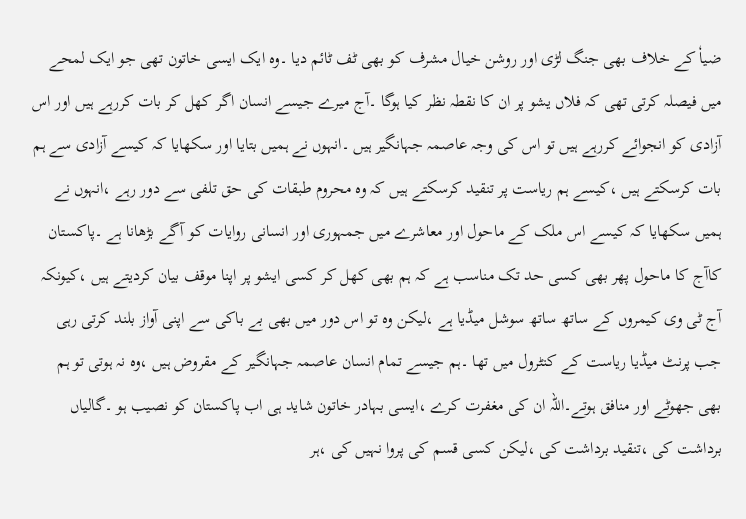ضیاٗ کے خلاف بھی جنگ لڑی اور روشن خیال مشرف کو بھی ٹف ٹائم دیا ۔وہ ایک ایسی خاتون تھی جو ایک لمحے میں فیصلہ کرتی تھی کہ فلاں یشو پر ان کا نقطہ نظر کیا ہوگا ۔آج میرے جیسے انسان اگر کھل کر بات کررہے ہیں اور اس آزادی کو انجوائے کررہے ہیں تو اس کی وجہ عاصمہ جہانگیر ہیں ۔انہوں نے ہمیں بتایا اور سکھایا کہ کیسے آزادی سے ہم بات کرسکتے ہیں ،کیسے ہم ریاست پر تنقید کرسکتے ہیں کہ وہ محروم طبقات کی حق تلفی سے دور رہے ،انہوں نے ہمیں سکھایا کہ کیسے اس ملک کے ماحول اور معاشرے میں جمہوری اور انسانی روایات کو آگے بڑھانا ہے ۔پاکستان کاآج کا ماحول پھر بھی کسی حد تک مناسب ہے کہ ہم بھی کھل کر کسی ایشو پر اپنا موقف بیان کردیتے ہیں ،کیونکہ آج ٹی وی کیمروں کے ساتھ ساتھ سوشل میڈیا ہے ،لیکن وہ تو اس دور میں بھی بے باکی سے اپنی آواز بلند کرتی رہی جب پرنٹ میڈیا ریاست کے کنٹرول میں تھا ۔ہم جیسے تمام انسان عاصمہ جہانگیر کے مقروض ہیں ،وہ نہ ہوتی تو ہم بھی جھوٹے اور منافق ہوتے۔اللہ ان کی مغفرت کرے ،ایسی بہادر خاتون شاید ہی اب پاکستان کو نصیب ہو ۔گالیاں برداشت کی ،تنقید برداشت کی ،لیکن کسی قسم کی پروا نہیں کی ،ہر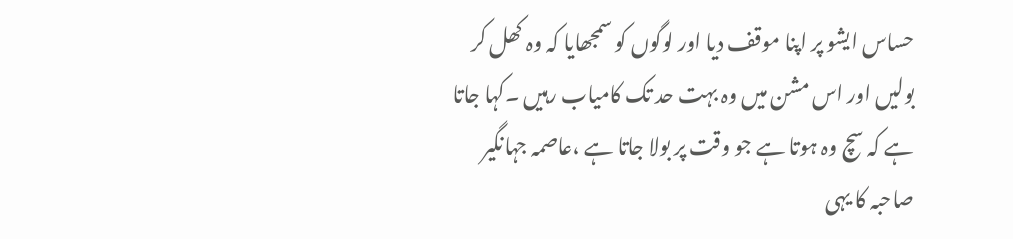حساس ایشو پر اپنا موقف دیا اور لوگوں کو سمجھایا کہ وہ کھل کر بولیں اور اس مشن میں وہ بہت حد تک کامیاب رہیں ۔کہا جاتا ہے کہ سچ وہ ہوتا ہے جو وقت پر بولا جاتا ہے ،عاصمہ جہانگیر صاحبہ کا یہی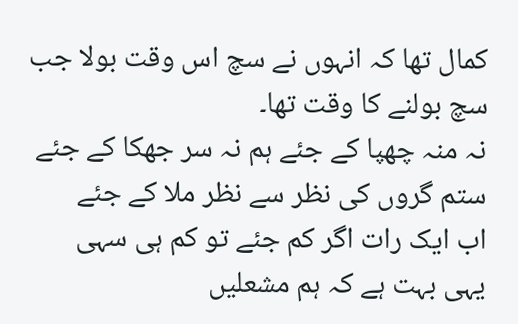کمال تھا کہ انہوں نے سچ اس وقت بولا جب سچ بولنے کا وقت تھا۔
نہ منہ چھپا کے جئے ہم نہ سر جھکا کے جئے
ستم گروں کی نظر سے نظر ملا کے جئے
اب ایک رات اگر کم جئے تو کم ہی سہی
یہی بہت ہے کہ ہم مشعلیں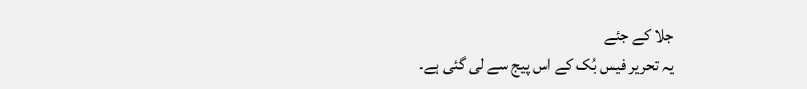جلا کے جئے
یہ تحریر فیس بُک کے اس پیج سے لی گئی ہے۔